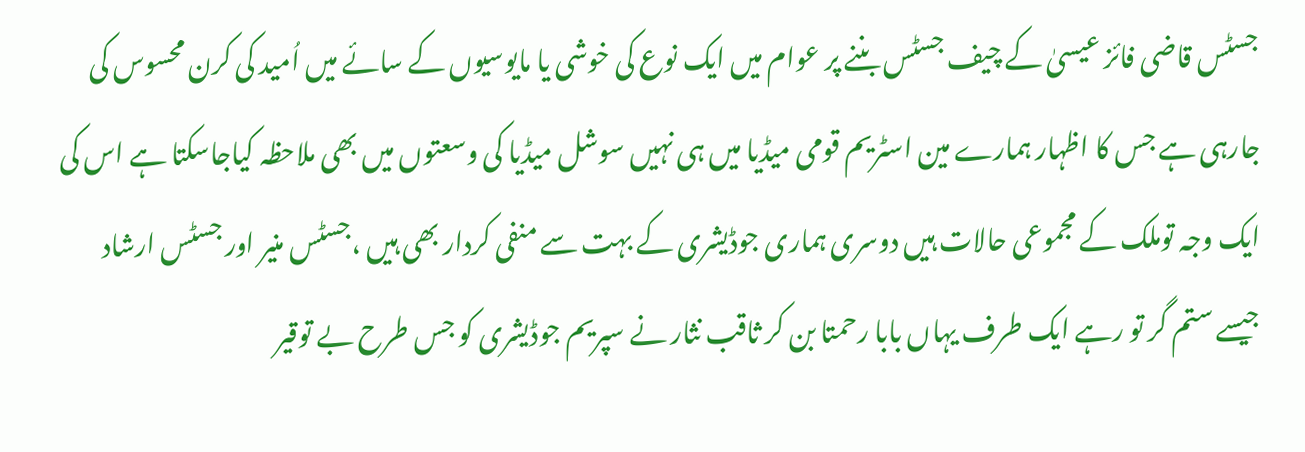جسٹس قاضی فائز عیسیٰ کے چیف جسٹس بننے پر عوام میں ایک نوع کی خوشی یا مایوسیوں کے سائے میں اُمید کی کرن محسوس کی جارہی ہے جس کا اظہار ہمارے مین اسٹریم قومی میڈیا میں ہی نہیں سوشل میڈیا کی وسعتوں میں بھی ملاحظہ کیاجاسکتا ہے اس کی ایک وجہ توملک کے مجموعی حالات ہیں دوسری ہماری جوڈیشری کے بہت سے منفی کردار بھی ہیں ،جسٹس منیر اور جسٹس ارشاد جیسے ستم گر تو رہے ایک طرف یہاں بابا رحمتا بن کر ثاقب نثار نے سپریم جوڈیشری کو جس طرح بے توقیر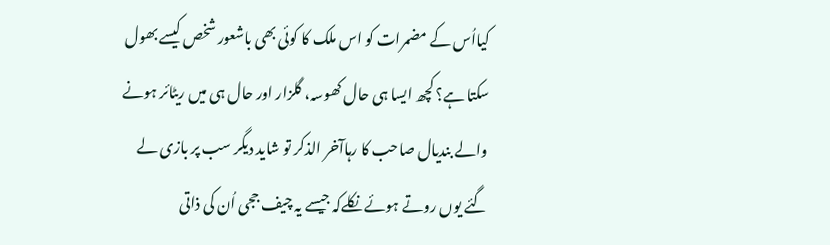کیااُس کے مضمرات کو اس ملک کا کوئی بھی باشعور شخص کیسے بھول سکتا ہے؟ کچھ ایسا ہی حال کھوسہ، گلزار اور حال ہی میں ریٹائر ہونے والے بندیال صاحب کا رہاآخر الذکر تو شاید دیگر سب پر بازی لے گئے یوں روتے ہوئے نکلےکہ جیسے یہ چیف ججی اُن کی ذاتی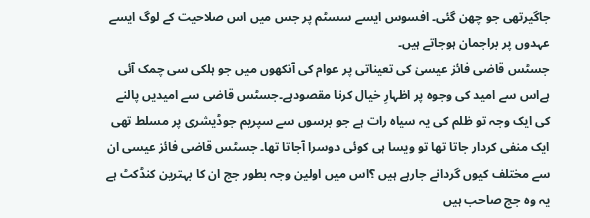جاگیرتھی جو چھن گئی۔ افسوس ایسے سسٹم پر جس میں اس صلاحیت کے لوگ ایسے عہدوں پر براجمان ہوجاتے ہیں۔
جسٹس قاضی فائز عیسیٰ کی تعیناتی پر عوام کی آنکھوں میں جو ہلکی سی چمک آئی ہےاس سے امید کی وجوہ پر اظہارِ خیال کرنا مقصودہے۔جسٹس قاضی سے امیدیں پالنے کی ایک وجہ تو ظلم کی یہ سیاہ رات ہے جو برسوں سے سپریم جوڈیشری پر مسلط تھی ایک منفی کردار جاتا تھا تو ویسا ہی کوئی دوسرا آجاتا تھا۔ جسٹس قاضی فائز عیسی ان سے مختلف کیوں گردانے جارہے ہیں ؟اس میں اولین وجہ بطور جج ان کا بہترین کنڈکٹ ہے یہ وہ جج صاحب ہیں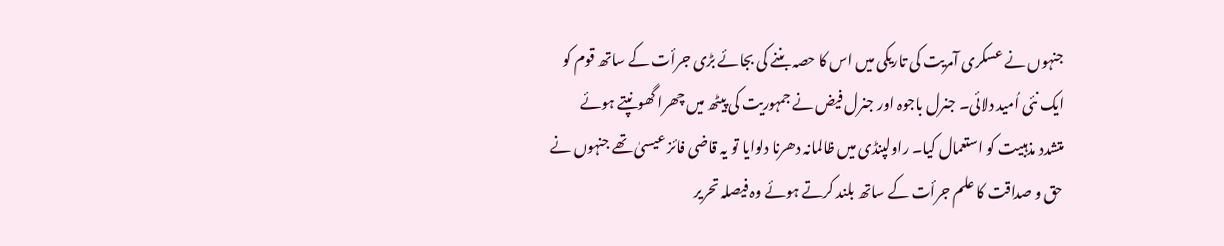جنہوں نے عسکری آمریت کی تاریکی میں اس کا حصہ بننے کی بجائے بڑی جرأت کے ساتھ قوم کو ایک نئی اُمید دلائی۔ جنرل باجوہ اور جنرل فیض نے جمہوریت کی پیٹھ میں چھرا گھونپتے ہوئے متشدد مذہبیت کو استعمال کیا۔ راولپنڈی میں ظالمانہ دھرنا دلوایا تو یہ قاضی فائز عیسیٰ تھے جنہوں نے حق و صداقت کا علم جرأت کے ساتھ بلند کرتے ہوئے وہ فیصلہ تحریر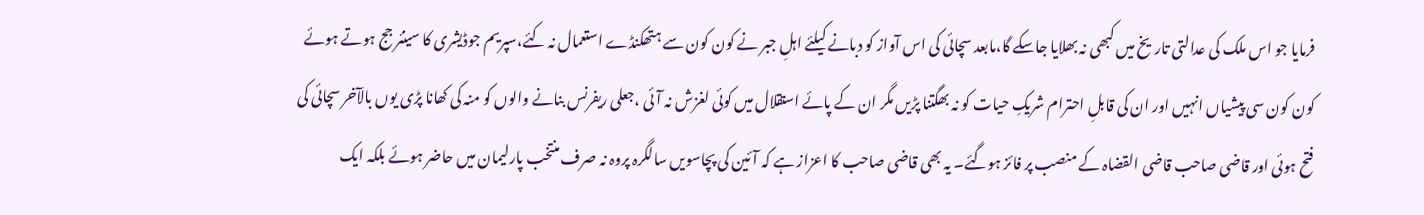فرمایا جو اس ملک کی عدالتی تاریخ میں کبھی نہ بھلایا جاسکے گا،مابعد سچائی کی اس آواز کو دبانے کیلئے اہلِ جبر نے کون کون سے ہتھکنڈے استعمال نہ کئے،سپریم جوڈیشری کا سینئر جج ہوتے ہوئے کون کون سی پیشیاں انہیں اور ان کی قابلِ احترام شریکِ حیات کو نہ بھگتنا پڑیں مگر ان کے پائے استقلال میں کوئی لغزش نہ آئی ،جعلی ریفرنس بنانے والوں کو منہ کی کھانا پڑی یوں بالآخر سچائی کی فتح ہوئی اور قاضی صاحب قاضی القضاہ کے منصب پر فائز ہوگئے۔ یہ بھی قاضی صاحب کا اعزاز ہے کہ آئین کی پچاسویں سالگرہ پروہ نہ صرف منتخب پارلیمان میں حاضر ہوئے بلکہ ایک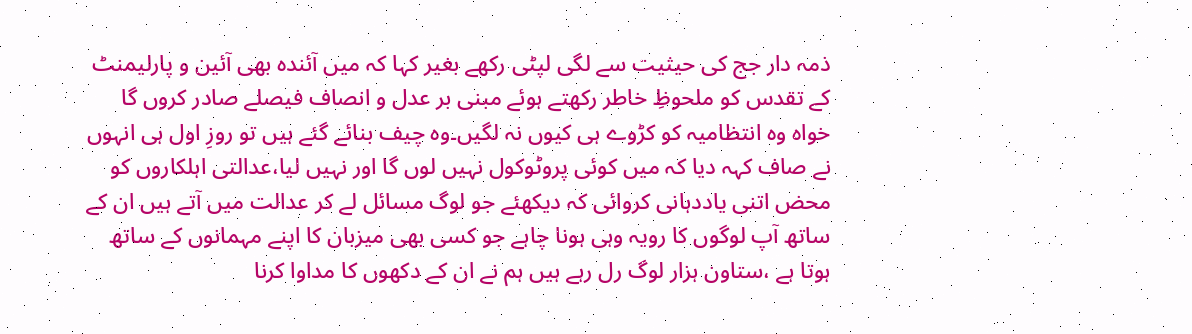ذمہ دار جج کی حیثیت سے لگی لپٹی رکھے بغیر کہا کہ میں آئندہ بھی آئین و پارلیمنٹ کے تقدس کو ملحوظِ خاطر رکھتے ہوئے مبنی بر عدل و انصاف فیصلے صادر کروں گا خواہ وہ انتظامیہ کو کڑوے ہی کیوں نہ لگیں۔وہ چیف بنائے گئے ہیں تو روزِ اول ہی انہوں نے صاف کہہ دیا کہ میں کوئی پروٹوکول نہیں لوں گا اور نہیں لیا،عدالتی اہلکاروں کو محض اتنی یاددہانی کروائی کہ دیکھئے جو لوگ مسائل لے کر عدالت میں آتے ہیں ان کے ساتھ آپ لوگوں کا رویہ وہی ہونا چاہے جو کسی بھی میزبان کا اپنے مہمانوں کے ساتھ ہوتا ہے ،ستاون ہزار لوگ رل رہے ہیں ہم نے ان کے دکھوں کا مداوا کرنا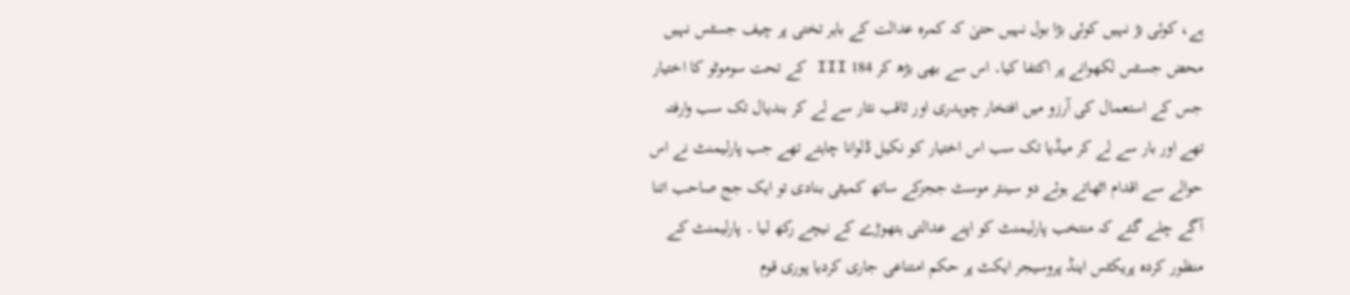ہے، کوئی بڑ نہیں کوئی بڑا بول نہیں حتیٰ کہ کمرہ عدالت کے باہر تختی پر چیف جسٹس نہیں محض جسٹس لکھوانے پر اکتفا کیا۔ اس سے بھی بڑھ کر 184 III کے تحت سوموٹو کا اختیار جس کے استعمال کی آرزو میں افتخار چوہدری اور ثاقب نثار سے لے کر بندیال تک سب وارفتہ تھے اور بار سے لے کر میڈیا تک سب اس اختیار کو نکیل ڈلوانا چاہتے تھے جب پارلیمنٹ نے اس حوالے سے اقدام اٹھاتے ہوئے دو سینئر موسٹ ججزکے ساتھ کمیٹی بنادی تو ایک جج صاحب اتنا آگے چلے گئے کہ منتخب پارلیمنٹ کو اپنے عدالتی ہتھوڑے کے نیچے رکھ لیا ۔ پارلیمنٹ کے منظور کردہ پریکٹس اینڈ پروسیجر ایکٹ پر حکم امتناعی جاری کردیا پوری قوم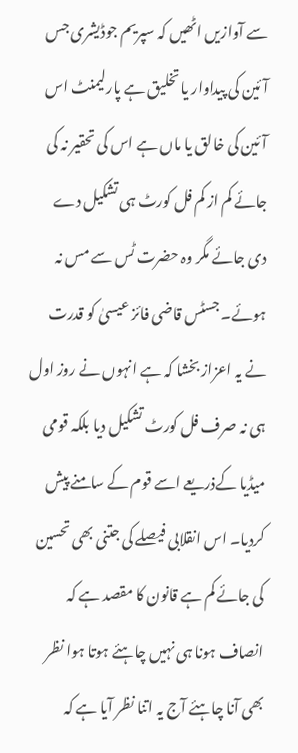سے آوازیں اٹھیں کہ سپریم جوڈیشری جس آئین کی پیداوار یا تخلیق ہے پارلیمنٹ اس آئین کی خالق یا ماں ہے اس کی تحقیر نہ کی جائے کم از کم فل کورٹ ہی تشکیل دے دی جائے مگر وہ حضرت ٹس سے مس نہ ہوئے۔ جسٹس قاضی فائز عیسیٰ کو قدرت نے یہ اعزاز بخشا کہ ہے انہوں نے روز اول ہی نہ صرف فل کورٹ تشکیل دیا بلکہ قومی میڈیا کےذریعے اسے قوم کے سامنے پیش کردیا۔ اس انقلابی فیصلے کی جتنی بھی تحسین کی جائے کم ہے قانون کا مقصد ہے کہ انصاف ہونا ہی نہیں چاہئے ہوتا ہوا نظر بھی آنا چاہئے آج یہ اتنا نظر آیا ہے کہ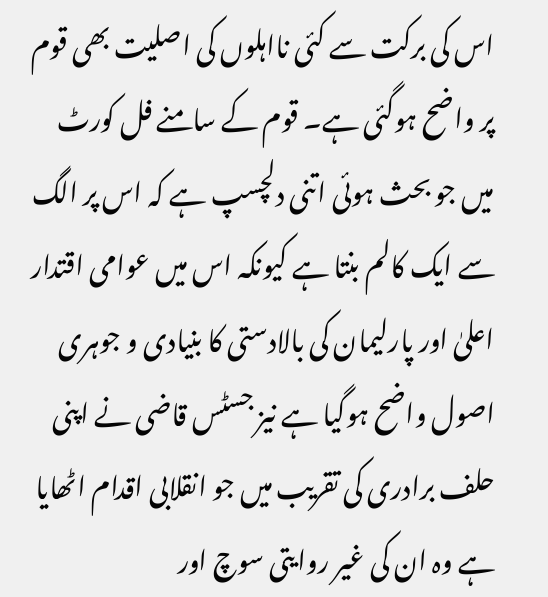اس کی برکت سے کئی نااہلوں کی اصلیت بھی قوم پر واضح ہوگئی ہے۔ قوم کے سامنے فل کورٹ میں جو بحث ہوئی اتنی دلچسپ ہے کہ اس پر الگ سے ایک کالم بنتا ہے کیونکہ اس میں عوامی اقتدار اعلیٰ اور پارلیمان کی بالادستی کا بنیادی و جوہری اصول واضح ہوگیا ہے نیز جسٹس قاضی نے اپنی حلف برادری کی تقریب میں جو انقلابی اقدام اٹھایا ہے وہ ان کی غیر روایتی سوچ اور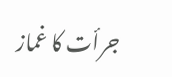جرأت کا غماز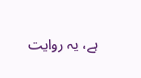ہے، یہ روایت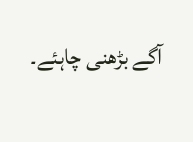آگے بڑھنی چاہئے۔